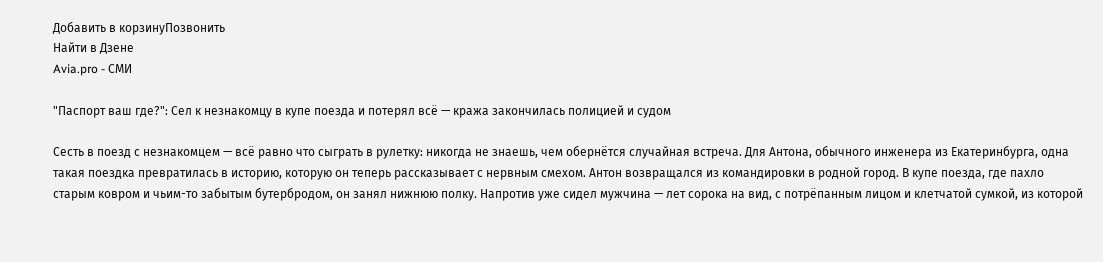Добавить в корзинуПозвонить
Найти в Дзене
Avia.pro - СМИ

"Паспорт ваш где?": Сел к незнакомцу в купе поезда и потерял всё — кража закончилась полицией и судом

Сесть в поезд с незнакомцем — всё равно что сыграть в рулетку: никогда не знаешь, чем обернётся случайная встреча. Для Антона, обычного инженера из Екатеринбурга, одна такая поездка превратилась в историю, которую он теперь рассказывает с нервным смехом. Антон возвращался из командировки в родной город. В купе поезда, где пахло старым ковром и чьим-то забытым бутербродом, он занял нижнюю полку. Напротив уже сидел мужчина — лет сорока на вид, с потрёпанным лицом и клетчатой сумкой, из которой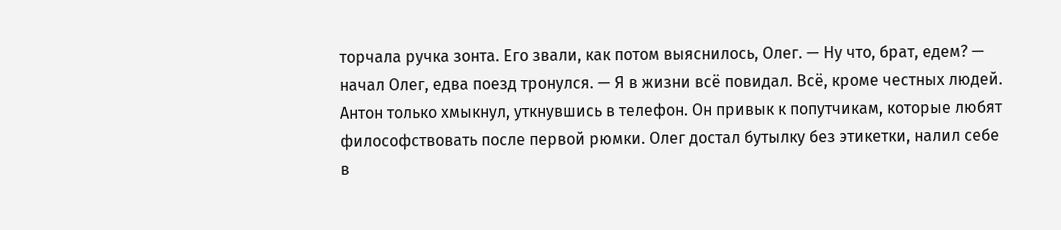торчала ручка зонта. Его звали, как потом выяснилось, Олег. — Ну что, брат, едем? — начал Олег, едва поезд тронулся. — Я в жизни всё повидал. Всё, кроме честных людей. Антон только хмыкнул, уткнувшись в телефон. Он привык к попутчикам, которые любят философствовать после первой рюмки. Олег достал бутылку без этикетки, налил себе в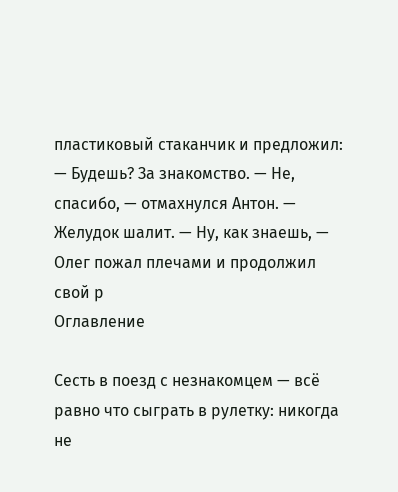пластиковый стаканчик и предложил: — Будешь? За знакомство. — Не, спасибо, — отмахнулся Антон. — Желудок шалит. — Ну, как знаешь, — Олег пожал плечами и продолжил свой р
Оглавление

Сесть в поезд с незнакомцем — всё равно что сыграть в рулетку: никогда не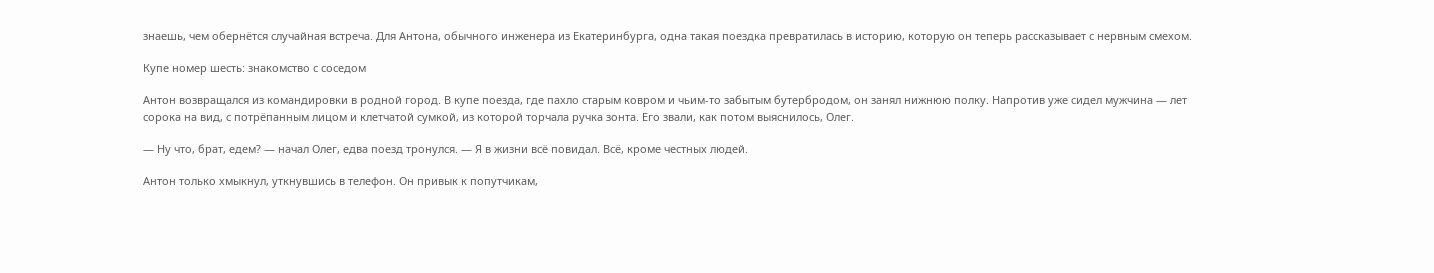знаешь, чем обернётся случайная встреча. Для Антона, обычного инженера из Екатеринбурга, одна такая поездка превратилась в историю, которую он теперь рассказывает с нервным смехом.

Купе номер шесть: знакомство с соседом

Антон возвращался из командировки в родной город. В купе поезда, где пахло старым ковром и чьим-то забытым бутербродом, он занял нижнюю полку. Напротив уже сидел мужчина — лет сорока на вид, с потрёпанным лицом и клетчатой сумкой, из которой торчала ручка зонта. Его звали, как потом выяснилось, Олег.

— Ну что, брат, едем? — начал Олег, едва поезд тронулся. — Я в жизни всё повидал. Всё, кроме честных людей.

Антон только хмыкнул, уткнувшись в телефон. Он привык к попутчикам,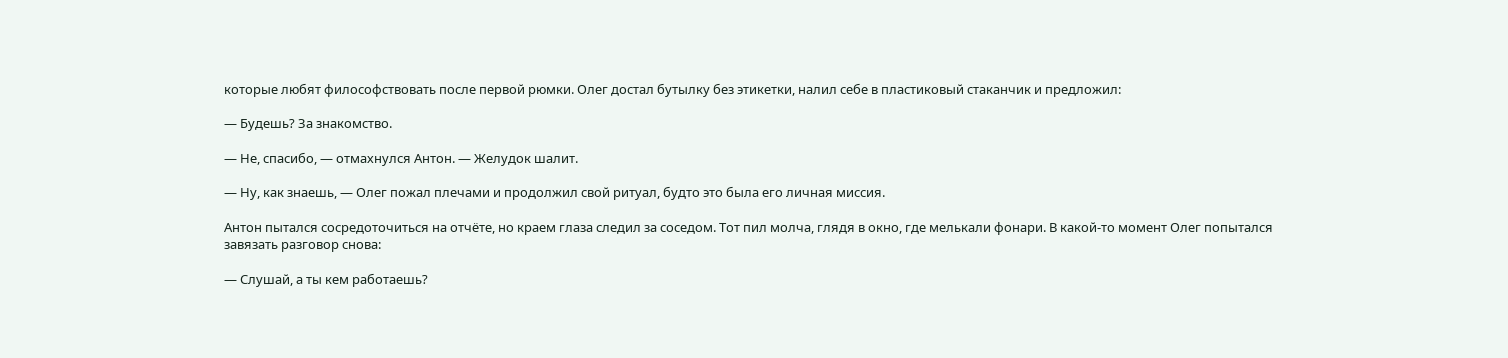которые любят философствовать после первой рюмки. Олег достал бутылку без этикетки, налил себе в пластиковый стаканчик и предложил:

— Будешь? За знакомство.

— Не, спасибо, — отмахнулся Антон. — Желудок шалит.

— Ну, как знаешь, — Олег пожал плечами и продолжил свой ритуал, будто это была его личная миссия.

Антон пытался сосредоточиться на отчёте, но краем глаза следил за соседом. Тот пил молча, глядя в окно, где мелькали фонари. В какой-то момент Олег попытался завязать разговор снова:

— Слушай, а ты кем работаешь?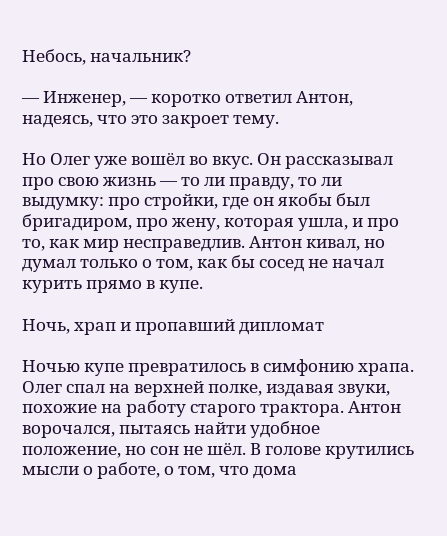Небось, начальник?

— Инженер, — коротко ответил Антон, надеясь, что это закроет тему.

Но Олег уже вошёл во вкус. Он рассказывал про свою жизнь — то ли правду, то ли выдумку: про стройки, где он якобы был бригадиром, про жену, которая ушла, и про то, как мир несправедлив. Антон кивал, но думал только о том, как бы сосед не начал курить прямо в купе.

Ночь, храп и пропавший дипломат

Ночью купе превратилось в симфонию храпа. Олег спал на верхней полке, издавая звуки, похожие на работу старого трактора. Антон ворочался, пытаясь найти удобное положение, но сон не шёл. В голове крутились мысли о работе, о том, что дома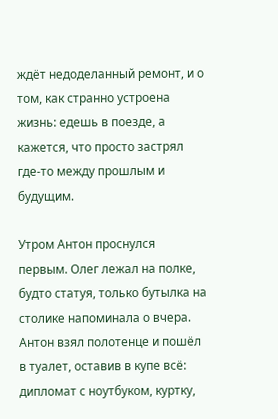ждёт недоделанный ремонт, и о том, как странно устроена жизнь: едешь в поезде, а кажется, что просто застрял где-то между прошлым и будущим.

Утром Антон проснулся первым. Олег лежал на полке, будто статуя, только бутылка на столике напоминала о вчера. Антон взял полотенце и пошёл в туалет, оставив в купе всё: дипломат с ноутбуком, куртку,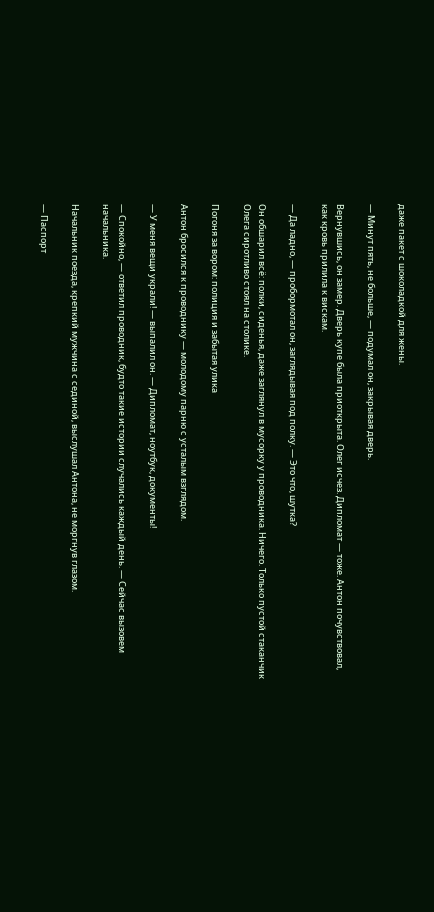даже пакет с шоколадкой для жены.

— Минут пять, не больше, — подумал он, закрывая дверь.

Вернувшись, он замер. Дверь купе была приоткрыта. Олег исчез. Дипломат — тоже. Антон почувствовал, как кровь прилила к вискам.

— Да ладно, — пробормотал он, заглядывая под полку. — Это что, шутка?

Он обшарил всё: полки, сиденья, даже заглянул в мусорку у проводника. Ничего. Только пустой стаканчик Олега сиротливо стоял на столике.

Погоня за вором: полиция и забытая улика

Антон бросился к проводнику — молодому парню с усталым взглядом.

— У меня вещи украли! — выпалил он. — Дипломат, ноутбук, документы!

— Спокойно, — ответил проводник, будто такие истории случались каждый день. — Сейчас вызовем начальника.

Начальник поезда, крепкий мужчина с сединой, выслушал Антона, не моргнув глазом.

— Паспорт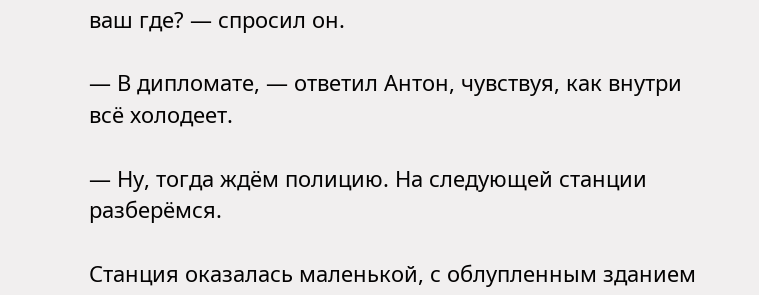ваш где? — спросил он.

— В дипломате, — ответил Антон, чувствуя, как внутри всё холодеет.

— Ну, тогда ждём полицию. На следующей станции разберёмся.

Станция оказалась маленькой, с облупленным зданием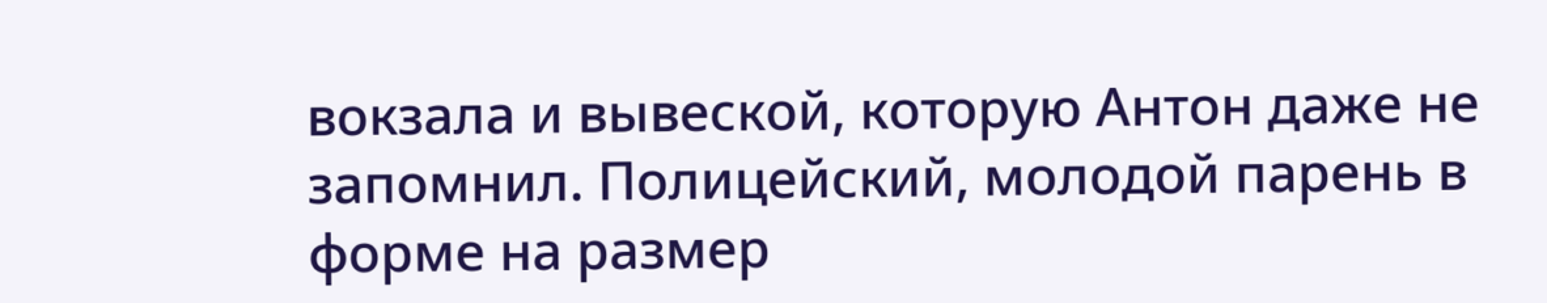вокзала и вывеской, которую Антон даже не запомнил. Полицейский, молодой парень в форме на размер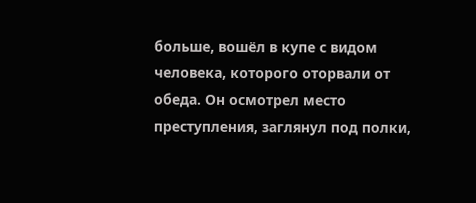больше, вошёл в купе с видом человека, которого оторвали от обеда. Он осмотрел место преступления, заглянул под полки,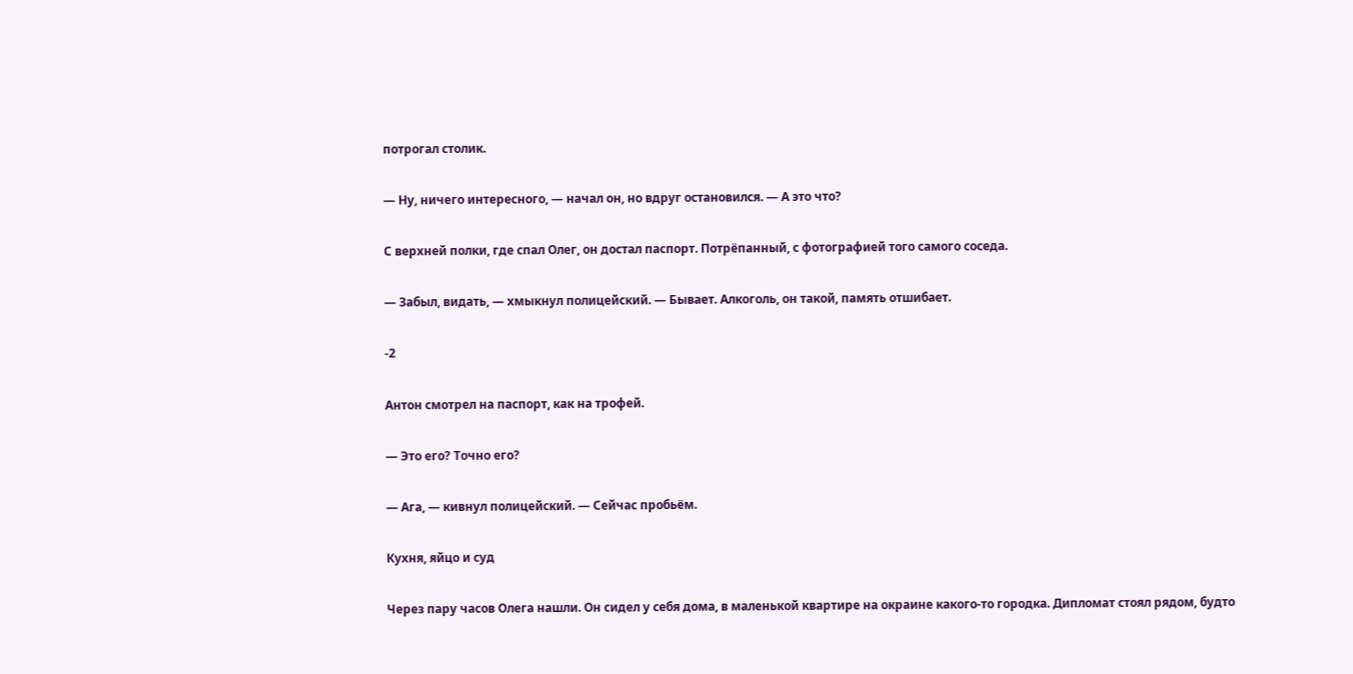потрогал столик.

— Ну, ничего интересного, — начал он, но вдруг остановился. — А это что?

С верхней полки, где спал Олег, он достал паспорт. Потрёпанный, с фотографией того самого соседа.

— Забыл, видать, — хмыкнул полицейский. — Бывает. Алкоголь, он такой, память отшибает.

-2

Антон смотрел на паспорт, как на трофей.

— Это его? Точно его?

— Ага, — кивнул полицейский. — Сейчас пробьём.

Кухня, яйцо и суд

Через пару часов Олега нашли. Он сидел у себя дома, в маленькой квартире на окраине какого-то городка. Дипломат стоял рядом, будто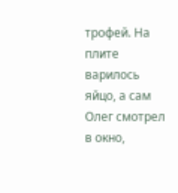трофей. На плите варилось яйцо, а сам Олег смотрел в окно,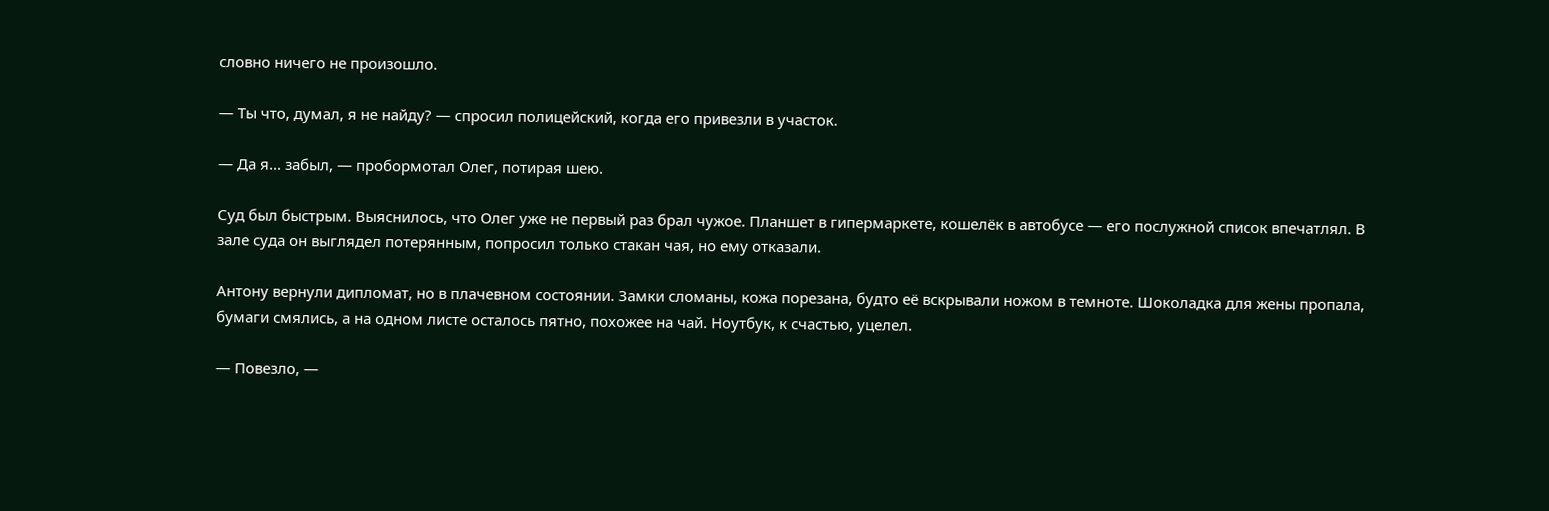словно ничего не произошло.

— Ты что, думал, я не найду? — спросил полицейский, когда его привезли в участок.

— Да я... забыл, — пробормотал Олег, потирая шею.

Суд был быстрым. Выяснилось, что Олег уже не первый раз брал чужое. Планшет в гипермаркете, кошелёк в автобусе — его послужной список впечатлял. В зале суда он выглядел потерянным, попросил только стакан чая, но ему отказали.

Антону вернули дипломат, но в плачевном состоянии. Замки сломаны, кожа порезана, будто её вскрывали ножом в темноте. Шоколадка для жены пропала, бумаги смялись, а на одном листе осталось пятно, похожее на чай. Ноутбук, к счастью, уцелел.

— Повезло, —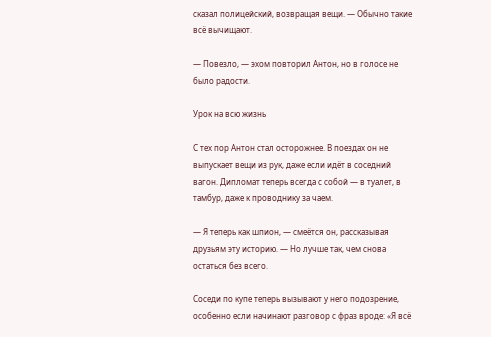сказал полицейский, возвращая вещи. — Обычно такие всё вычищают.

— Повезло, — эхом повторил Антон, но в голосе не было радости.

Урок на всю жизнь

С тех пор Антон стал осторожнее. В поездах он не выпускает вещи из рук, даже если идёт в соседний вагон. Дипломат теперь всегда с собой — в туалет, в тамбур, даже к проводнику за чаем.

— Я теперь как шпион, — смеётся он, рассказывая друзьям эту историю. — Но лучше так, чем снова остаться без всего.

Соседи по купе теперь вызывают у него подозрение, особенно если начинают разговор с фраз вроде: «Я всё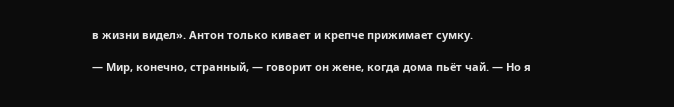в жизни видел». Антон только кивает и крепче прижимает сумку.

— Мир, конечно, странный, — говорит он жене, когда дома пьёт чай. — Но я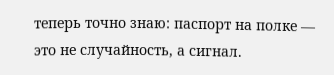теперь точно знаю: паспорт на полке — это не случайность, а сигнал.